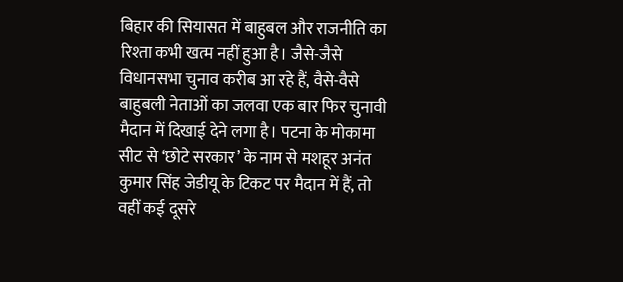बिहार की सियासत में बाहुबल और राजनीति का रिश्ता कभी खत्म नहीं हुआ है। जैसे-जैसे विधानसभा चुनाव करीब आ रहे हैं, वैसे-वैसे बाहुबली नेताओं का जलवा एक बार फिर चुनावी मैदान में दिखाई देने लगा है। पटना के मोकामा सीट से ‘छोटे सरकार’ के नाम से मशहूर अनंत कुमार सिंह जेडीयू के टिकट पर मैदान में हैं, तो वहीं कई दूसरे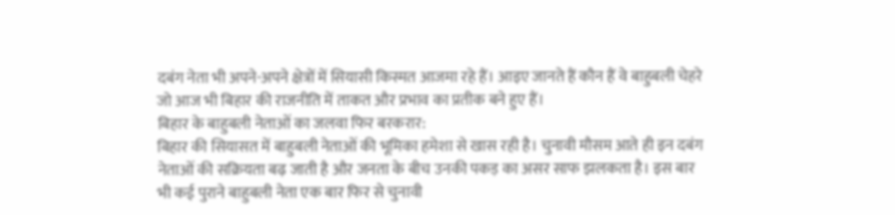दबंग नेता भी अपने-अपने क्षेत्रों में सियासी किस्मत आजमा रहे हैं। आइए जानते हैं कौन हैं वे बाहुबली चेहरे जो आज भी बिहार की राजनीति में ताकत और प्रभाव का प्रतीक बने हुए हैं।
बिहार के बाहुबली नेताओं का जलवा फिर बरकरार:
बिहार की सियासत में बाहुबली नेताओं की भूमिका हमेशा से खास रही है। चुनावी मौसम आते ही इन दबंग नेताओं की सक्रियता बढ़ जाती है और जनता के बीच उनकी पकड़ का असर साफ झलकता है। इस बार भी कई पुराने बाहुबली नेता एक बार फिर से चुनावी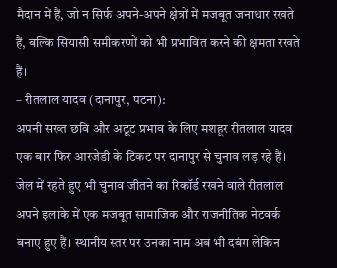मैदान में हैं, जो न सिर्फ अपने-अपने क्षेत्रों में मजबूत जनाधार रखते हैं, बल्कि सियासी समीकरणों को भी प्रभावित करने की क्षमता रखते हैं।
– रीतलाल यादव (दानापुर, पटना):
अपनी सख्त छवि और अटूट प्रभाव के लिए मशहूर रीतलाल यादव एक बार फिर आरजेडी के टिकट पर दानापुर से चुनाव लड़ रहे हैं। जेल में रहते हुए भी चुनाव जीतने का रिकॉर्ड रखने वाले रीतलाल अपने इलाके में एक मजबूत सामाजिक और राजनीतिक नेटवर्क बनाए हुए हैं। स्थानीय स्तर पर उनका नाम अब भी दबंग लेकिन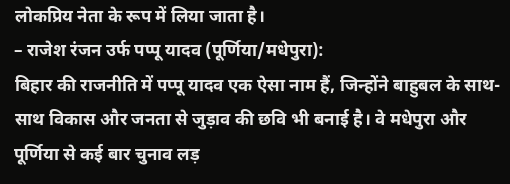लोकप्रिय नेता के रूप में लिया जाता है।
– राजेश रंजन उर्फ पप्पू यादव (पूर्णिया/मधेपुरा):
बिहार की राजनीति में पप्पू यादव एक ऐसा नाम हैं, जिन्होंने बाहुबल के साथ-साथ विकास और जनता से जुड़ाव की छवि भी बनाई है। वे मधेपुरा और पूर्णिया से कई बार चुनाव लड़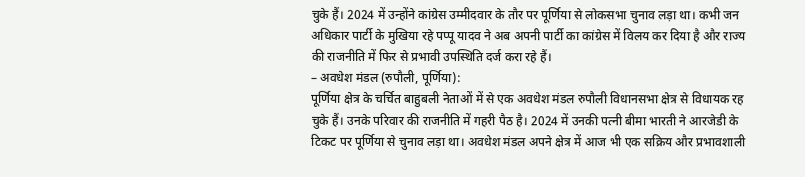चुके हैं। 2024 में उन्होंने कांग्रेस उम्मीदवार के तौर पर पूर्णिया से लोकसभा चुनाव लड़ा था। कभी जन अधिकार पार्टी के मुखिया रहे पप्पू यादव ने अब अपनी पार्टी का कांग्रेस में विलय कर दिया है और राज्य की राजनीति में फिर से प्रभावी उपस्थिति दर्ज करा रहे हैं।
– अवधेश मंडल (रुपौली, पूर्णिया):
पूर्णिया क्षेत्र के चर्चित बाहुबली नेताओं में से एक अवधेश मंडल रुपौली विधानसभा क्षेत्र से विधायक रह चुके हैं। उनके परिवार की राजनीति में गहरी पैठ है। 2024 में उनकी पत्नी बीमा भारती ने आरजेडी के टिकट पर पूर्णिया से चुनाव लड़ा था। अवधेश मंडल अपने क्षेत्र में आज भी एक सक्रिय और प्रभावशाली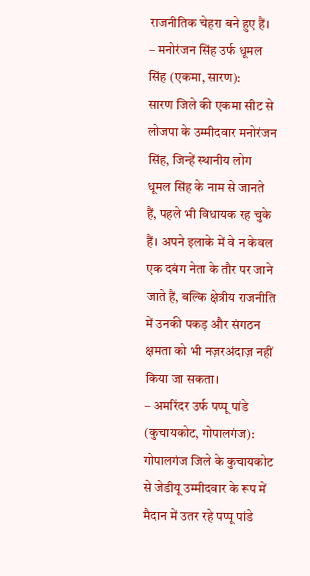राजनीतिक चेहरा बने हुए हैं।
– मनोरंजन सिंह उर्फ धूमल सिंह (एकमा, सारण):
सारण जिले की एकमा सीट से लोजपा के उम्मीदवार मनोरंजन सिंह, जिन्हें स्थानीय लोग धूमल सिंह के नाम से जानते हैं, पहले भी विधायक रह चुके हैं। अपने इलाके में वे न केवल एक दबंग नेता के तौर पर जाने जाते हैं, बल्कि क्षेत्रीय राजनीति में उनकी पकड़ और संगठन क्षमता को भी नज़रअंदाज़ नहीं किया जा सकता।
– अमरिंदर उर्फ पप्पू पांडे (कुचायकोट, गोपालगंज):
गोपालगंज जिले के कुचायकोट से जेडीयू उम्मीदवार के रूप में मैदान में उतर रहे पप्पू पांडे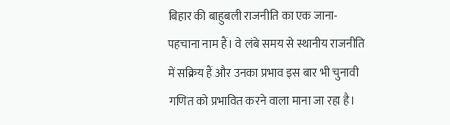बिहार की बाहुबली राजनीति का एक जाना-पहचाना नाम हैं। वे लंबे समय से स्थानीय राजनीति में सक्रिय हैं और उनका प्रभाव इस बार भी चुनावी गणित को प्रभावित करने वाला माना जा रहा है।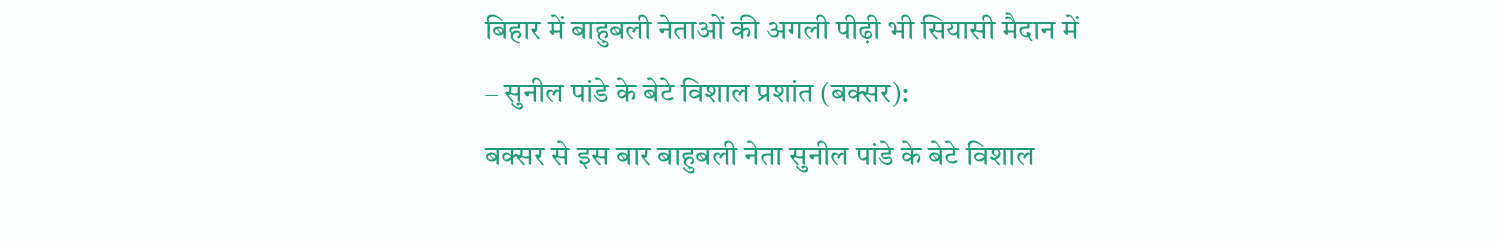बिहार में बाहुबली नेताओं की अगली पीढ़ी भी सियासी मैदान में
– सुनील पांडे के बेटे विशाल प्रशांत (बक्सर):
बक्सर से इस बार बाहुबली नेता सुनील पांडे के बेटे विशाल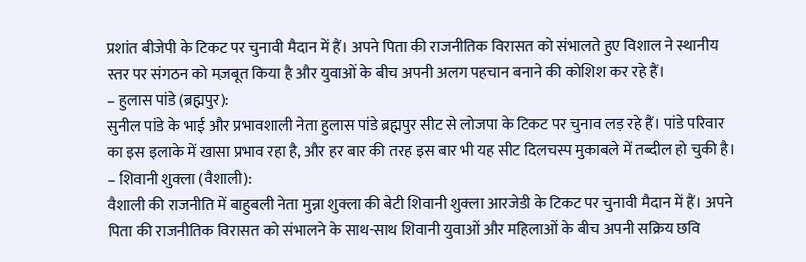प्रशांत बीजेपी के टिकट पर चुनावी मैदान में हैं। अपने पिता की राजनीतिक विरासत को संभालते हुए विशाल ने स्थानीय स्तर पर संगठन को मज़बूत किया है और युवाओं के बीच अपनी अलग पहचान बनाने की कोशिश कर रहे हैं।
– हुलास पांडे (ब्रह्मपुर):
सुनील पांडे के भाई और प्रभावशाली नेता हुलास पांडे ब्रह्मपुर सीट से लोजपा के टिकट पर चुनाव लड़ रहे हैं। पांडे परिवार का इस इलाके में खासा प्रभाव रहा है, और हर बार की तरह इस बार भी यह सीट दिलचस्प मुकाबले में तब्दील हो चुकी है।
– शिवानी शुक्ला (वैशाली):
वैशाली की राजनीति में बाहुबली नेता मुन्ना शुक्ला की बेटी शिवानी शुक्ला आरजेडी के टिकट पर चुनावी मैदान में हैं। अपने पिता की राजनीतिक विरासत को संभालने के साथ-साथ शिवानी युवाओं और महिलाओं के बीच अपनी सक्रिय छवि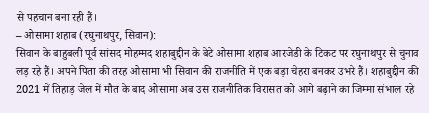से पहचान बना रही हैं।
– ओसामा शहाब (रघुनाथपुर, सिवान):
सिवान के बाहुबली पूर्व सांसद मोहम्मद शहाबुद्दीन के बेटे ओसामा शहाब आरजेडी के टिकट पर रघुनाथपुर से चुनाव लड़ रहे हैं। अपने पिता की तरह ओसामा भी सिवान की राजनीति में एक बड़ा चेहरा बनकर उभरे हैं। शहाबुद्दीन की 2021 में तिहाड़ जेल में मौत के बाद ओसामा अब उस राजनीतिक विरासत को आगे बढ़ाने का जिम्मा संभाल रहे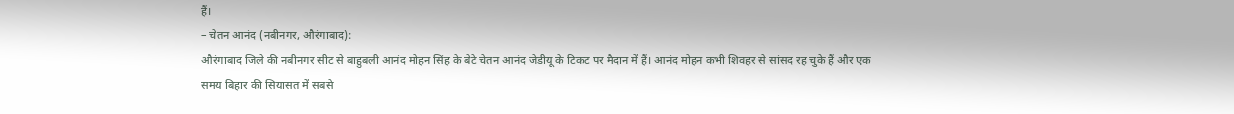हैं।
– चेतन आनंद (नबीनगर, औरंगाबाद):
औरंगाबाद जिले की नबीनगर सीट से बाहुबली आनंद मोहन सिंह के बेटे चेतन आनंद जेडीयू के टिकट पर मैदान में हैं। आनंद मोहन कभी शिवहर से सांसद रह चुके हैं और एक समय बिहार की सियासत में सबसे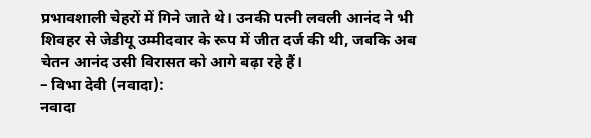प्रभावशाली चेहरों में गिने जाते थे। उनकी पत्नी लवली आनंद ने भी शिवहर से जेडीयू उम्मीदवार के रूप में जीत दर्ज की थी, जबकि अब चेतन आनंद उसी विरासत को आगे बढ़ा रहे हैं।
– विभा देवी (नवादा):
नवादा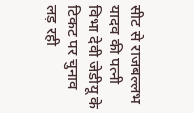सीट से राजबल्लभ यादव की पत्नी विभा देवी जेडीयू के टिकट पर चुनाव लड़ रही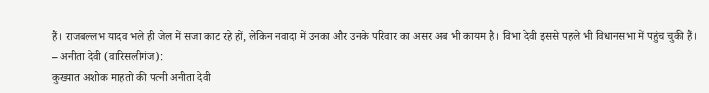हैं। राजबल्लभ यादव भले ही जेल में सजा काट रहे हों, लेकिन नवादा में उनका और उनके परिवार का असर अब भी कायम है। विभा देवी इससे पहले भी विधानसभा में पहुंच चुकी हैं।
– अनीता देवी (वारिसलीगंज):
कुख्यात अशोक माहतो की पत्नी अनीता देवी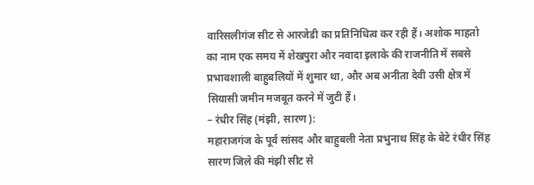वारिसलीगंज सीट से आरजेडी का प्रतिनिधित्व कर रही हैं। अशोक माहतो का नाम एक समय में शेखपुरा और नवादा इलाके की राजनीति में सबसे प्रभावशाली बाहुबलियों में शुमार था, और अब अनीता देवी उसी क्षेत्र में सियासी जमीन मजबूत करने में जुटी हैं।
– रंधीर सिंह (मंझी, सारण):
महाराजगंज के पूर्व सांसद और बाहुबली नेता प्रभुनाथ सिंह के बेटे रंधीर सिंह सारण जिले की मंझी सीट से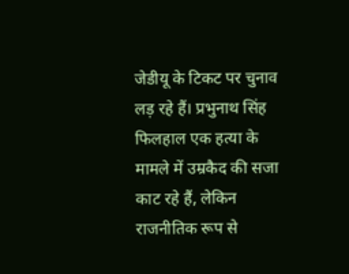जेडीयू के टिकट पर चुनाव लड़ रहे हैं। प्रभुनाथ सिंह फिलहाल एक हत्या के मामले में उम्रकैद की सजा काट रहे हैं, लेकिन राजनीतिक रूप से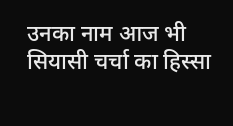उनका नाम आज भी सियासी चर्चा का हिस्सा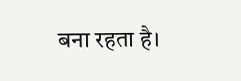बना रहता है।